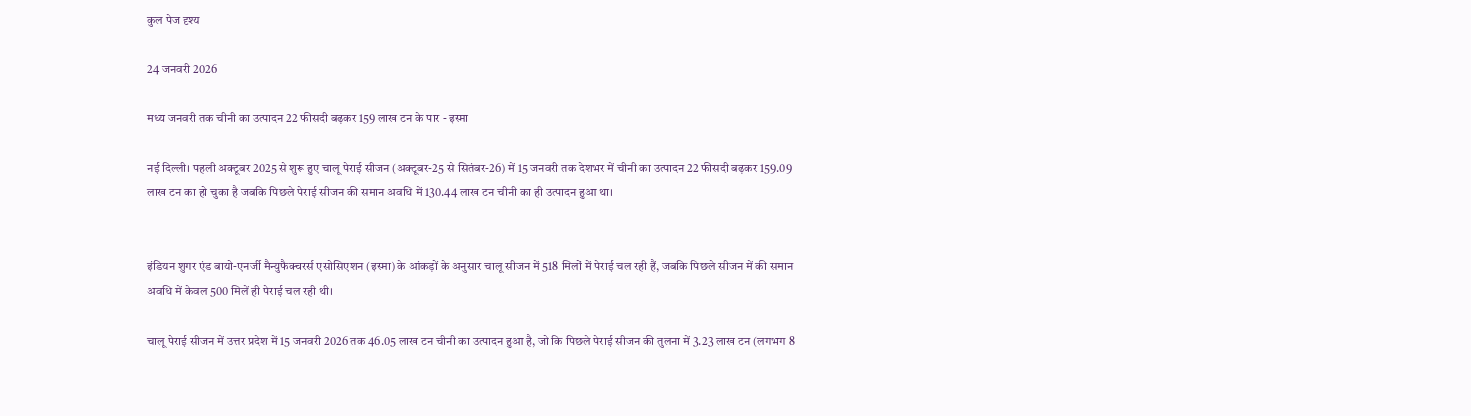कुल पेज दृश्य

24 जनवरी 2026

मध्य जनवरी तक चीनी का उत्पादन 22 फीसदी बढ़कर 159 लाख टन के पार - इस्मा

नई दिल्ली। पहली अक्टूबर 2025 से शुरू हुए चालू पेराई सीजन (अक्टूबर-25 से सितंबर-26) में 15 जनवरी तक देशभर में चीनी का उत्पादन 22 फीसदी बढ़कर 159.09 लाख टन का हो चुका है जबकि पिछले पेराई सीजन की समान अवधि में 130.44 लाख टन चीनी का ही उत्पादन हुआ था।


इंडियन शुगर एंड बायो-एनर्जी मैन्युफैक्चरर्स एसोसिएशन (इस्मा) के आंकड़ों के अनुसार चालू सीजन में 518 मिलों में पेराई चल रही हैं, जबकि पिछले सीजन में की समान अवधि में केवल 500 मिलें ही पेराई चल रही थी।

चालू पेराई सीजन में उत्तर प्रदेश में 15 जनवरी 2026 तक 46.05 लाख टन चीनी का उत्पादन हुआ है, जो कि पिछले पेराई सीजन की तुलना में 3.23 लाख टन (लगभग 8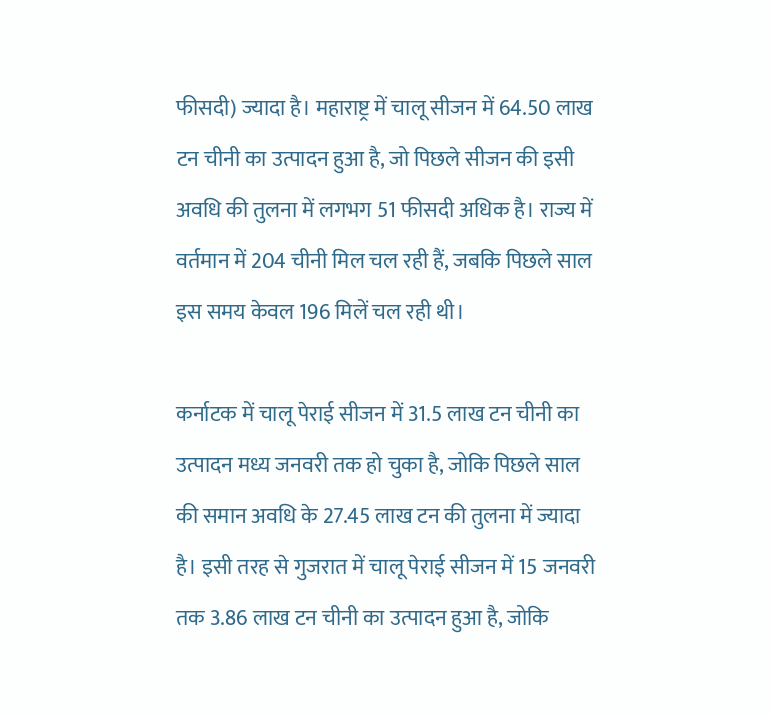फीसदी) ज्यादा है। महाराष्ट्र में चालू सीजन में 64.50 लाख टन चीनी का उत्पादन हुआ है, जो पिछले सीजन की इसी अवधि की तुलना में लगभग 51 फीसदी अधिक है। राज्य में वर्तमान में 204 चीनी मिल चल रही हैं, जबकि पिछले साल इस समय केवल 196 मिलें चल रही थी।

कर्नाटक में चालू पेराई सीजन में 31.5 लाख टन चीनी का उत्पादन मध्य जनवरी तक हो चुका है, जोकि पिछले साल की समान अवधि के 27.45 लाख टन की तुलना में ज्यादा है। इसी तरह से गुजरात में चालू पेराई सीजन में 15 जनवरी तक 3.86 लाख टन चीनी का उत्पादन हुआ है, जोकि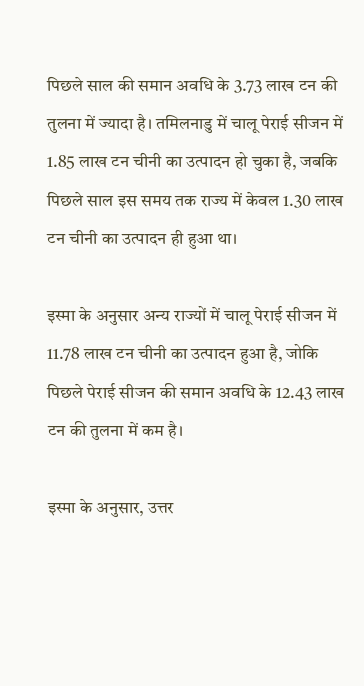पिछले साल की समान अवधि के 3.73 लाख टन की तुलना में ज्यादा है। तमिलनाडु में चालू पेराई सीजन में 1.85 लाख टन चीनी का उत्पादन हो चुका है, जबकि पिछले साल इस समय तक राज्य में केवल 1.30 लाख टन चीनी का उत्पादन ही हुआ था।

इस्मा के अनुसार अन्य राज्यों में चालू पेराई सीजन में 11.78 लाख टन चीनी का उत्पादन हुआ है, जोकि पिछले पेराई सीजन की समान अवधि के 12.43 लाख टन की तुलना में कम है।

इस्मा के अनुसार, उत्तर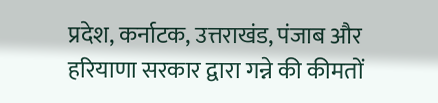प्रदेश, कर्नाटक, उत्तराखंड, पंजाब और हरियाणा सरकार द्वारा गन्ने की कीमतों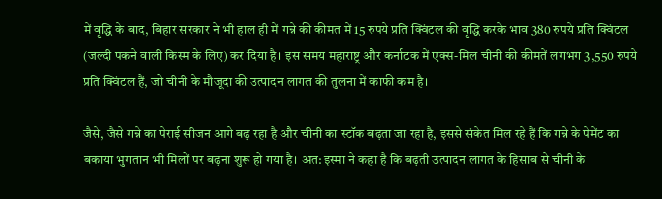में वृद्धि के बाद, बिहार सरकार ने भी हाल ही में गन्ने की कीमत में 15 रुपये प्रति क्विंटल की वृद्धि करके भाव 380 रुपये प्रति क्विंटल (जल्दी पकने वाली किस्म के लिए) कर दिया है। इस समय महाराष्ट्र और कर्नाटक में एक्स-मिल चीनी की कीमतें लगभग 3,550 रुपये प्रति क्विंटल हैं, जो चीनी के मौजूदा की उत्पादन लागत की तुलना में काफी कम है।

जैसे, जैसे गन्ने का पेराई सीजन आगे बढ़ रहा है और चीनी का स्टॉक बढ़ता जा रहा है, इससे संकेत मिल रहे हैं कि गन्ने के पेमेंट का बकाया भुगतान भी मिलों पर बढ़ना शुरू हो गया है। अत: इस्मा ने कहा है कि बढ़ती उत्पादन लागत के हिसाब से चीनी के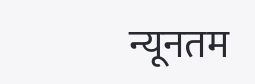न्यूनतम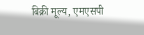बिक्री मूल्य, एमएसपी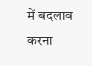में बदलाव करना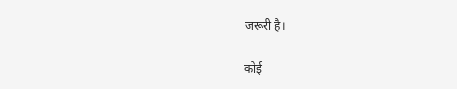जरूरी है।

कोई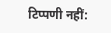टिप्पणी नहीं: